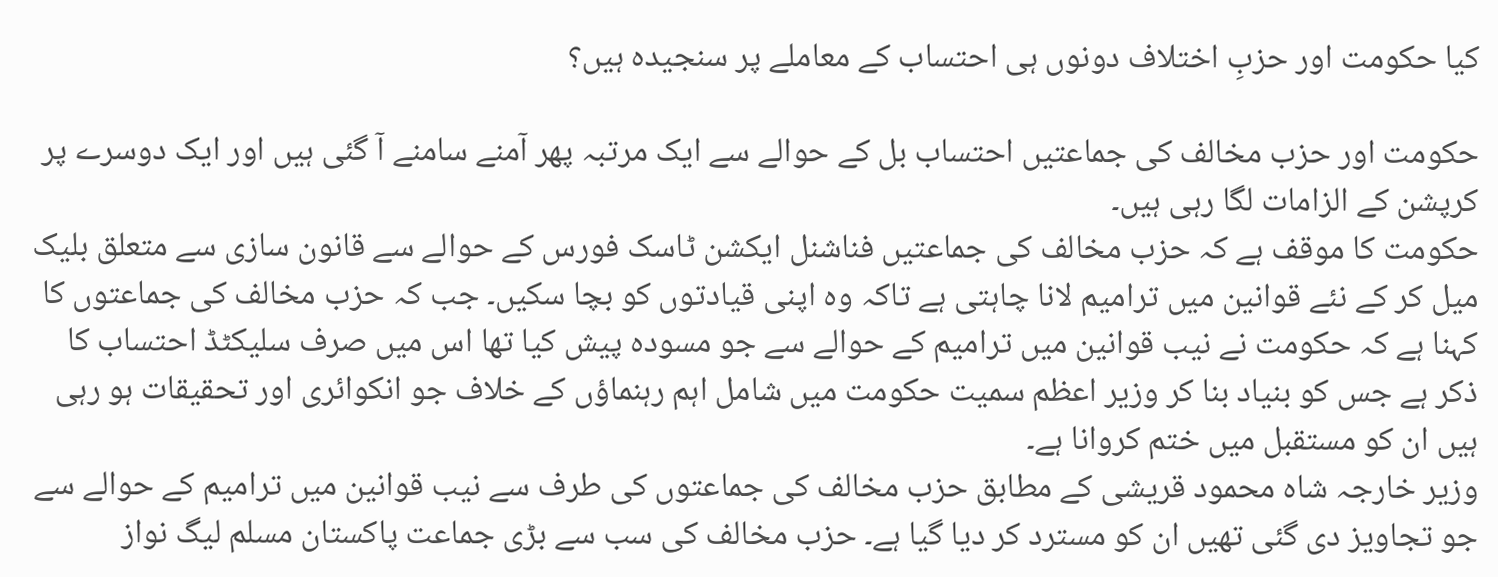کیا حکومت اور حزبِ اختلاف دونوں ہی احتساب کے معاملے پر سنجیدہ ہیں؟

حکومت اور حزب مخالف کی جماعتیں احتساب بل کے حوالے سے ایک مرتبہ پھر آمنے سامنے آ گئی ہیں اور ایک دوسرے پر کرپشن کے الزامات لگا رہی ہیں۔
حکومت کا موقف ہے کہ حزب مخالف کی جماعتیں فناشنل ایکشن ٹاسک فورس کے حوالے سے قانون سازی سے متعلق بلیک میل کر کے نئے قوانین میں ترامیم لانا چاہتی ہے تاکہ وہ اپنی قیادتوں کو بچا سکیں۔ جب کہ حزب مخالف کی جماعتوں کا کہنا ہے کہ حکومت نے نیب قوانین میں ترامیم کے حوالے سے جو مسودہ پیش کیا تھا اس میں صرف سلیکٹڈ احتساب کا ذکر ہے جس کو بنیاد بنا کر وزیر اعظم سمیت حکومت میں شامل اہم رہنماؤں کے خلاف جو انکوائری اور تحقیقات ہو رہی ہیں ان کو مستقبل میں ختم کروانا ہے۔
وزیر خارجہ شاہ محمود قریشی کے مطابق حزب مخالف کی جماعتوں کی طرف سے نیب قوانین میں ترامیم کے حوالے سے جو تجاویز دی گئی تھیں ان کو مسترد کر دیا گیا ہے۔ حزب مخالف کی سب سے بڑی جماعت پاکستان مسلم لیگ نواز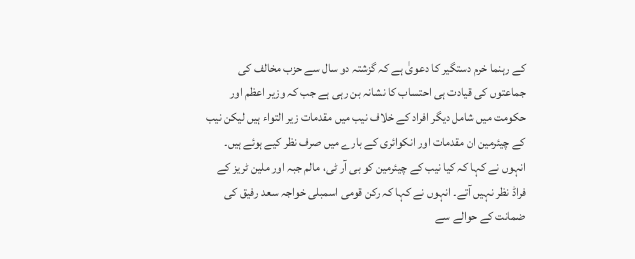کے رہنما خرم دستگیر کا دعویٰ ہے کہ گزشتہ دو سال سے حزب مخالف کی جماعتوں کی قیادت ہی احتساب کا نشانہ بن رہی ہے جب کہ وزیر اعظم اور حکومت میں شامل دیگر افراد کے خلاف نیب میں مقدمات زیر التواء ہیں لیکن نیب کے چیئرمین ان مقدمات اور انکوائری کے بارے میں صرف نظر کیے ہوئے ہیں۔
انہوں نے کہا کہ کیا نیب کے چیئرمین کو بی آر ٹی، مالم جبہ اور ملین ٹریز کے فراڈ نظر نہیں آتے۔ انہوں نے کہا کہ رکن قومی اسمبلی خواجہ سعد رفیق کی ضمانت کے حوالے سے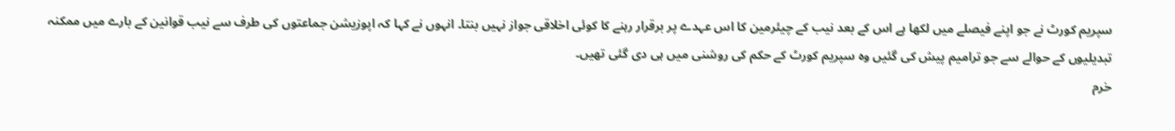سپریم کورٹ نے جو اپنے فیصلے میں لکھا ہے اس کے بعد نیب کے چیئرمین کا اس عہدے پر برقرار رہنے کا کوئی اخلاقی جواز نہیں بنتا۔ انہوں نے کہا کہ اپوزیشن جماعتوں کی طرف سے نیب قوانین کے بارے میں ممکنہ تبدیلیوں کے حوالے سے جو ترامیم پیش کی گئیں وہ سپریم کورٹ کے حکم کی روشنی میں ہی دی گئی تھیں۔
خرم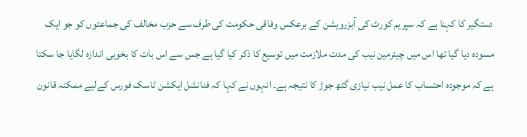دستگیر کا کہنا ہے کہ سپریم کورٹ کی آبزرویشن کے برعکس وفاقی حکومت کی طرف سے حزب مخالف کی جماعتوں کو جو ایک مسودہ دیا گیا تھا اس میں چیئرمین نیب کی مدت ملازمت میں توسیع کا ذکر کیا گیا ہے جس سے اس بات کا بخوبی اندازہ لگایا جا سکتا ہے کہ موجودہ احتساب کا عمل نیب نیازی گٹھ جوڑ کا نتیجہ ہے۔ انہوں نے کہا کہ فنانشل ایکشن ٹاسک فورس کےلیے ممکنہ قانون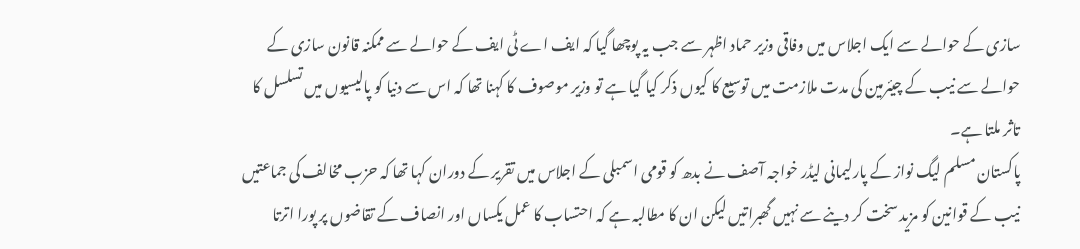سازی کے حوالے سے ایک اجلاس میں وفاقی وزیر حماد اظہر سے جب یہ پوچھا گیا کہ ایف اے ٹی ایف کے حوالے سے ممکنہ قانون سازی کے حوالے سے نیب کے چیئرمین کی مدت ملازمت میں توسیع کا کیوں ذکر کیا گیا ہے تو وزیر موصوف کا کہنا تھا کہ اس سے دنیا کو پالیسیوں میں تسلسل کا تاثر ملتا ہے۔
پاکستان مسلم لیگ نواز کے پارلیمانی لیڈر خواجہ آصف نے بدھ کو قومی اسمبلی کے اجلاس میں تقریر کے دوران کہا تھا کہ حزب مخالف کی جماعتیں نیب کے قوانین کو مزید سخت کر دینے سے نہیں گھبراتیں لیکن ان کا مطالبہ ہے کہ احتساب کا عمل یکساں اور انصاف کے تقاضوں پر پورا اترتا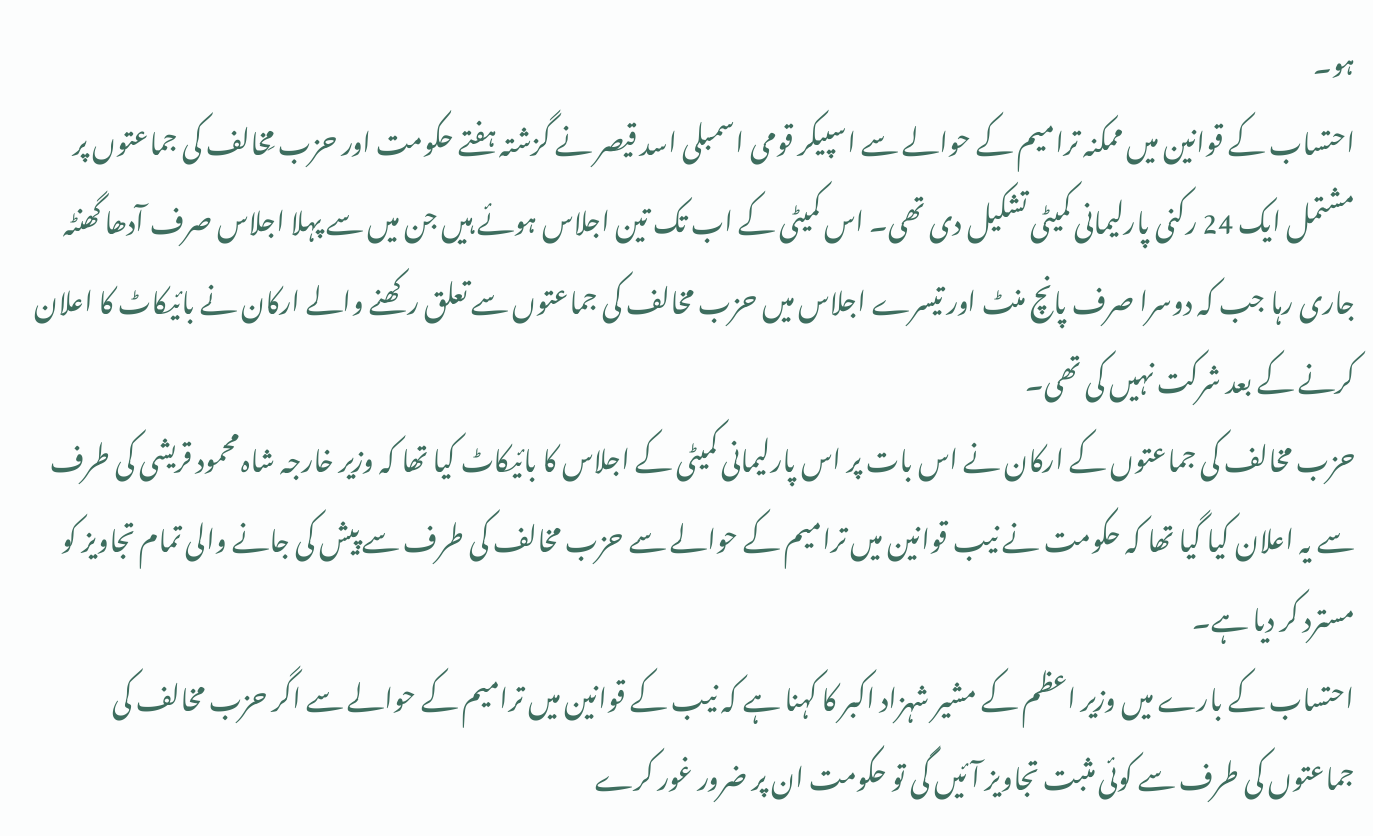ہو۔
احتساب کے قوانین میں ممکنہ ترامیم کے حوالے سے اسپیکر قومی اسمبلی اسد قیصر نے گزشتہ ہفتے حکومت اور حزب مِخالف کی جماعتوں پر مشتمل ایک 24 رکنی پارلیمانی کمیٹی تشکیل دی تھی۔ اس کمیٹی کے اب تک تین اجلاس ہوئے ہیں جن میں سے پہلا اجلاس صرف آدھا گھنٹہ جاری رہا جب کہ دوسرا صرف پانچ منٹ اور تیسرے اجلاس میں حزب مخالف کی جماعتوں سے تعلق رکھنے والے ارکان نے بائیکاٹ کا اعلان کرنے کے بعد شرکت نہیں کی تھی۔
حزب مخالف کی جماعتوں کے ارکان نے اس بات پر اس پارلیمانی کمیٹی کے اجلاس کا بائیکاٹ کیا تھا کہ وزیر خارجہ شاہ محمود قریشی کی طرف سے یہ اعلان کیا گیا تھا کہ حکومت نے نیب قوانین میں ترامیم کے حوالے سے حزب مخالف کی طرف سے پیش کی جانے والی تمام تجاویز کو مسترد کر دیا ہے۔
احتساب کے بارے میں وزیر اعظم کے مشیر شہزاد اکبر کا کہنا ہے کہ نیب کے قوانین میں ترامیم کے حوالے سے اگر حزب مخالف کی جماعتوں کی طرف سے کوئی مثبت تجاویز آئیں گی تو حکومت ان پر ضرور غور کرے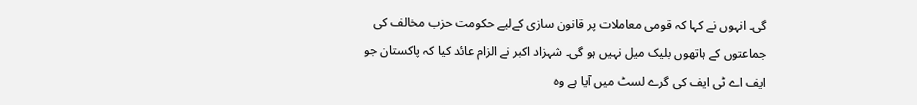گی۔ انہوں نے کہا کہ قومی معاملات پر قانون سازی کےلیے حکومت حزب مخالف کی جماعتوں کے ہاتھوں بلیک میل نہیں ہو گی۔ شہزاد اکبر نے الزام عائد کیا کہ پاکستان جو ایف اے ٹی ایف کی گرے لسٹ میں آیا ہے وہ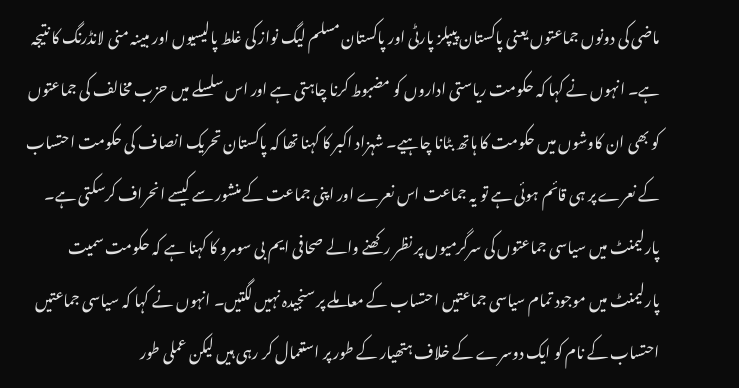ماضی کی دونوں جماعتوں یعنی پاکستان پیپلز پارٹی اور پاکستان مسلم لیگ نواز کی غلط پالیسیوں اور مبینہ منی لانڈرنگ کا نتیجہ ہے۔ انہوں نے کہا کہ حکومت ریاستی اداروں کو مضبوط کرنا چاہتی ہے اور اس سلسلے میں حزب مخالف کی جماعتوں کو بھی ان کاوشوں میں حکومت کا ہاتھ بٹانا چاہیے۔ شہزاد اکبر کا کہنا تھا کہ پاکستان تحریک انصاف کی حکومت احتساب کے نعرے پر ہی قائم ہوئی ہے تو یہ جماعت اس نعرے اور اپنی جماعت کے منشور سے کیسے انحراف کرسکتی ہے۔
پارلیمنٹ میں سیاسی جماعتوں کی سرگرمیوں پر نظر رکھنے والے صحافی ایم بی سومرو کا کہنا ہے کہ حکومت سمیت پارلیمنٹ میں موجود تمام سیاسی جماعتیں احتساب کے معاملے پر سنجیدہ نہیں لگتیں۔ انہوں نے کہا کہ سیاسی جماعتیں احتساب کے نام کو ایک دوسرے کے خلاف ہتھیار کے طور پر استعمال کر رہی ہیں لیکن عملی طور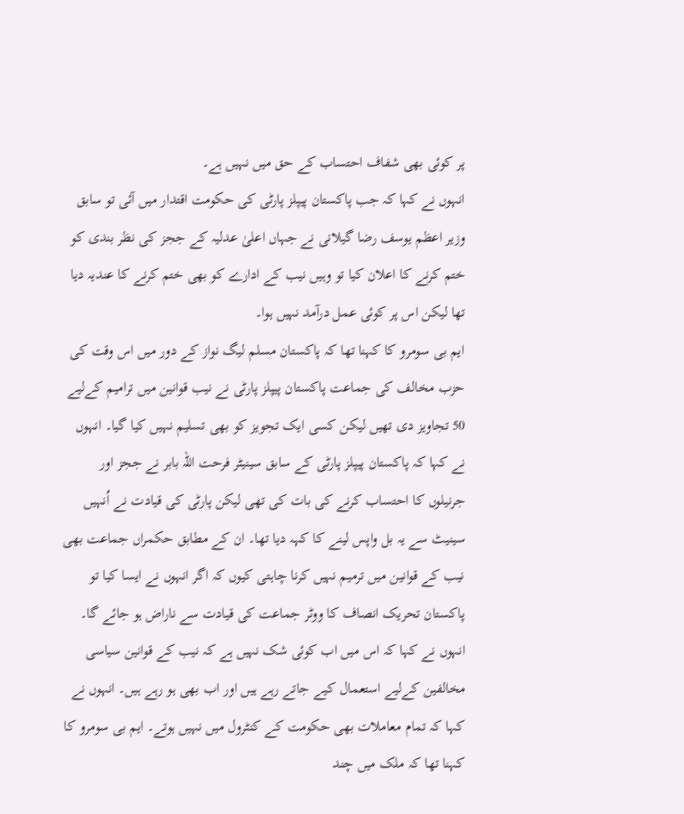پر کوئی بھی شفاف احتساب کے حق میں نہیں ہے۔
انہوں نے کہا کہ جب پاکستان پیپلز پارٹی کی حکومت اقتدار میں آئی تو سابق وزیر اعظم یوسف رضا گیلانی نے جہاں اعلیٰ عدلیہ کے ججز کی نظر بندی کو ختم کرنے کا اعلان کیا تو وہیں نیب کے ادارے کو بھی ختم کرنے کا عندیہ دیا تھا لیکن اس پر کوئی عمل درآمد نہیں ہوا۔
ایم بی سومرو کا کہنا تھا کہ پاکستان مسلم لیگ نواز کے دور میں اس وقت کی حزب مخالف کی جماعت پاکستان پیپلز پارٹی نے نیب قوانین میں ترامیم کےلیے 50 تجاویز دی تھیں لیکن کسی ایک تجویز کو بھی تسلیم نہیں کیا گیا۔ انہوں نے کہا کہ پاکستان پیپلز پارٹی کے سابق سینیٹر فرحت اللہ بابر نے ججز اور جرنیلوں کا احتساب کرنے کی بات کی تھی لیکن پارٹی کی قیادت نے اُنہیں سینیٹ سے یہ بل واپس لینے کا کہہ دیا تھا۔ ان کے مطابق حکمراں جماعت بھی نیب کے قوانین میں ترمیم نہیں کرنا چاہتی کیوں کہ اگر انہوں نے ایسا کیا تو پاکستان تحریک انصاف کا ووٹر جماعت کی قیادت سے ناراض ہو جائے گا۔ انہوں نے کہا کہ اس میں اب کوئی شک نہیں ہے کہ نیب کے قوانین سیاسی مخالفین کےلیے استعمال کیے جاتے رہے ہیں اور اب بھی ہو رہے ہیں۔ انہوں نے کہا کہ تمام معاملات بھی حکومت کے کنٹرول میں نہیں ہوتے۔ ایم بی سومرو کا کہنا تھا کہ ملک میں چند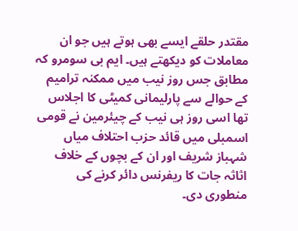مقتدر حلقے ایسے بھی ہوتے ہیں جو ان معاملات کو دیکھتے ہیں۔ ایم بی سومرو کہ مطابق جس روز نیب میں ممکنہ ترامیم کے حوالے سے پارلیمانی کمیٹی کا اجلاس تھا اسی روز ہی نیب کے چیئرمین نے قومی اسمبلی میں قائد حزب احتلاف میاں شہباز شریف اور ان کے بچوں کے خلاف اثاثہ جات کا ریفرنس دائر کرنے کی منطوری دی۔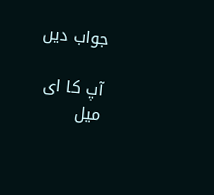جواب دیں

آپ کا ای میل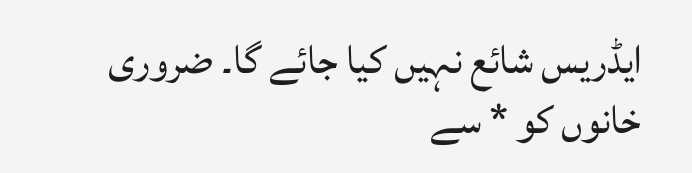ایڈریس شائع نہیں کیا جائے گا۔ ضروری خانوں کو * سے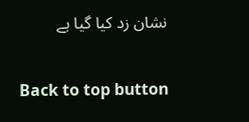نشان زد کیا گیا ہے

Back to top button